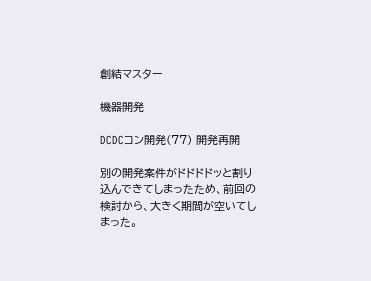創結マスター

機器開発

DCDCコン開発(77) 開発再開

別の開発案件がドドドドッと割り込んできてしまったため、前回の検討から、大きく期間が空いてしまった。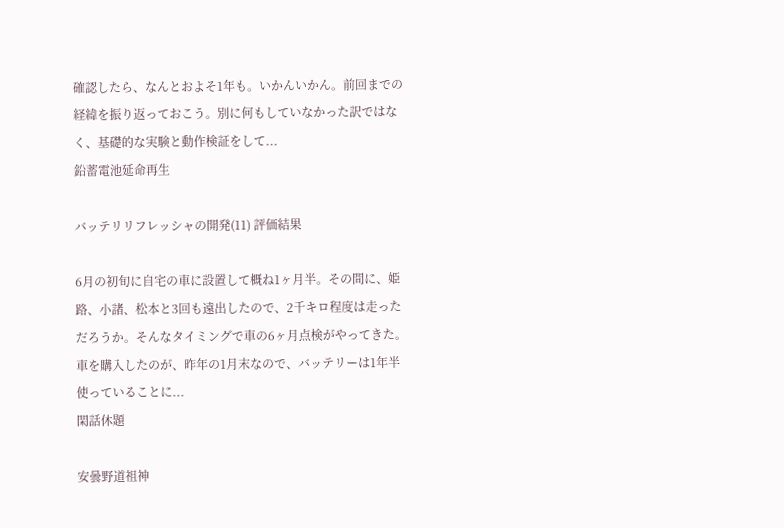確認したら、なんとおよそ1年も。いかんいかん。前回までの経緯を振り返っておこう。別に何もしていなかった訳ではなく、基礎的な実験と動作検証をして...
鉛蓄電池延命再生

バッテリリフレッシャの開発(11) 評価結果

6月の初旬に自宅の車に設置して概ね1ヶ月半。その間に、姫路、小諸、松本と3回も遠出したので、2千キロ程度は走っただろうか。そんなタイミングで車の6ヶ月点検がやってきた。車を購入したのが、昨年の1月末なので、バッテリーは1年半使っていることに...
閑話休題

安曇野道祖神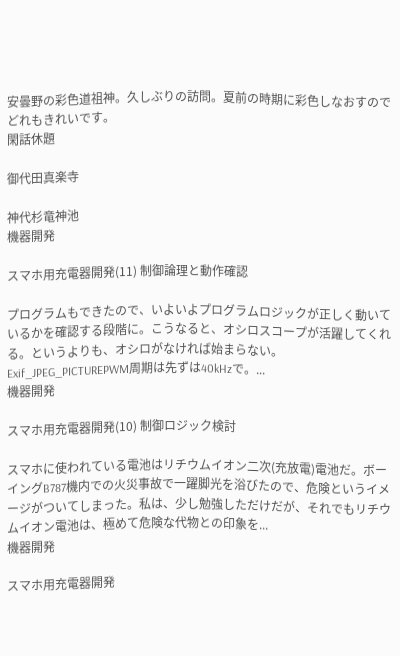安曇野の彩色道祖神。久しぶりの訪問。夏前の時期に彩色しなおすのでどれもきれいです。
閑話休題

御代田真楽寺

神代杉竜神池
機器開発

スマホ用充電器開発(11) 制御論理と動作確認

プログラムもできたので、いよいよプログラムロジックが正しく動いているかを確認する段階に。こうなると、オシロスコープが活躍してくれる。というよりも、オシロがなければ始まらない。Exif_JPEG_PICTUREPWM周期は先ずは40kHzで。...
機器開発

スマホ用充電器開発(10) 制御ロジック検討

スマホに使われている電池はリチウムイオン二次(充放電)電池だ。ボーイングB787機内での火災事故で一躍脚光を浴びたので、危険というイメージがついてしまった。私は、少し勉強しただけだが、それでもリチウムイオン電池は、極めて危険な代物との印象を...
機器開発

スマホ用充電器開発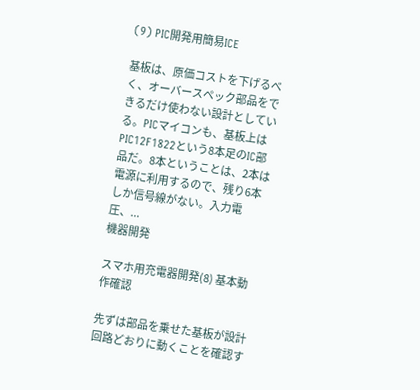(9) PIC開発用簡易ICE

基板は、原価コストを下げるべく、オーバースペック部品をできるだけ使わない設計としている。PICマイコンも、基板上はPIC12F1822という8本足のIC部品だ。8本ということは、2本は電源に利用するので、残り6本しか信号線がない。入力電圧、...
機器開発

スマホ用充電器開発(8) 基本動作確認

先ずは部品を乗せた基板が設計回路どおりに動くことを確認す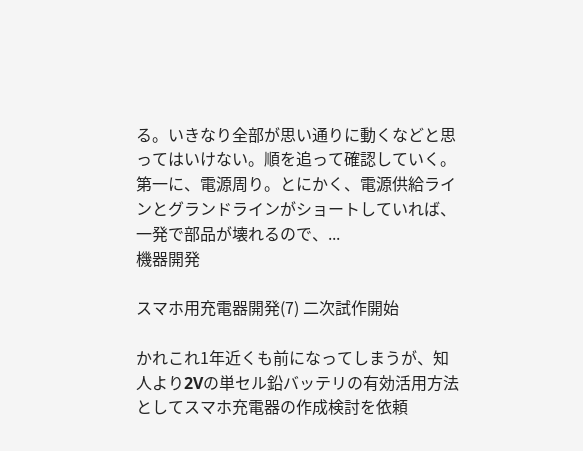る。いきなり全部が思い通りに動くなどと思ってはいけない。順を追って確認していく。第一に、電源周り。とにかく、電源供給ラインとグランドラインがショートしていれば、一発で部品が壊れるので、...
機器開発

スマホ用充電器開発(7) 二次試作開始

かれこれ1年近くも前になってしまうが、知人より2Vの単セル鉛バッテリの有効活用方法としてスマホ充電器の作成検討を依頼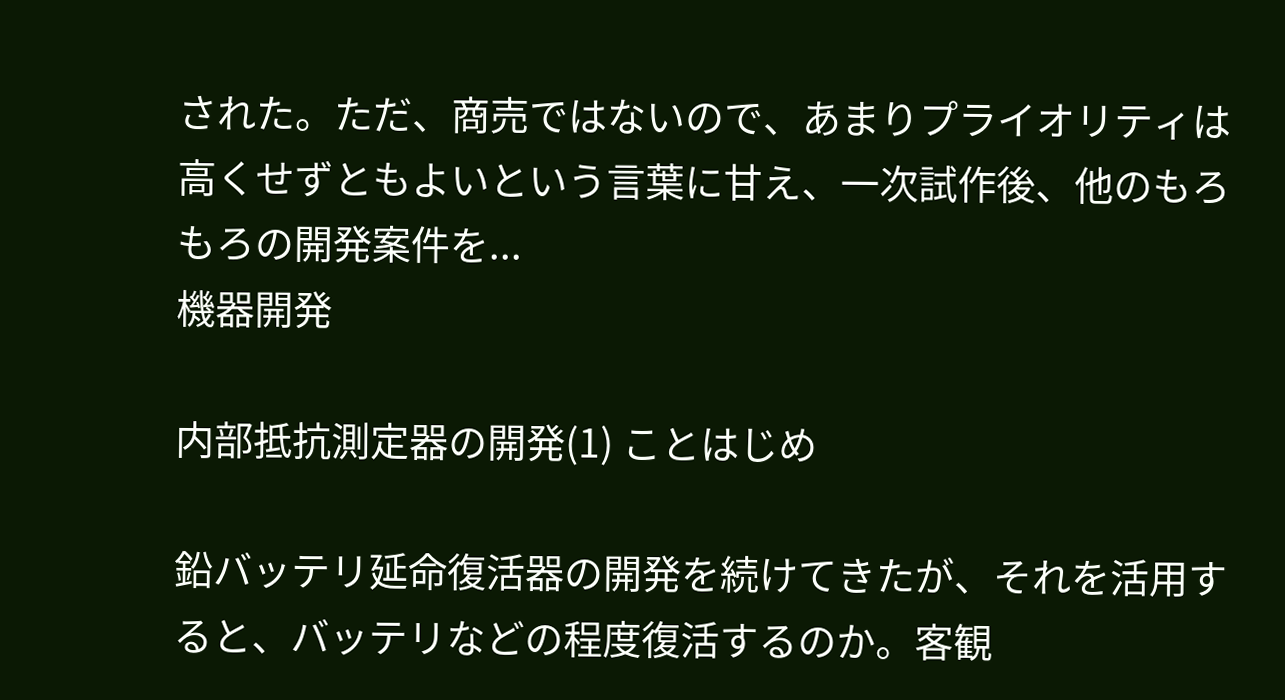された。ただ、商売ではないので、あまりプライオリティは高くせずともよいという言葉に甘え、一次試作後、他のもろもろの開発案件を...
機器開発

内部抵抗測定器の開発(1) ことはじめ

鉛バッテリ延命復活器の開発を続けてきたが、それを活用すると、バッテリなどの程度復活するのか。客観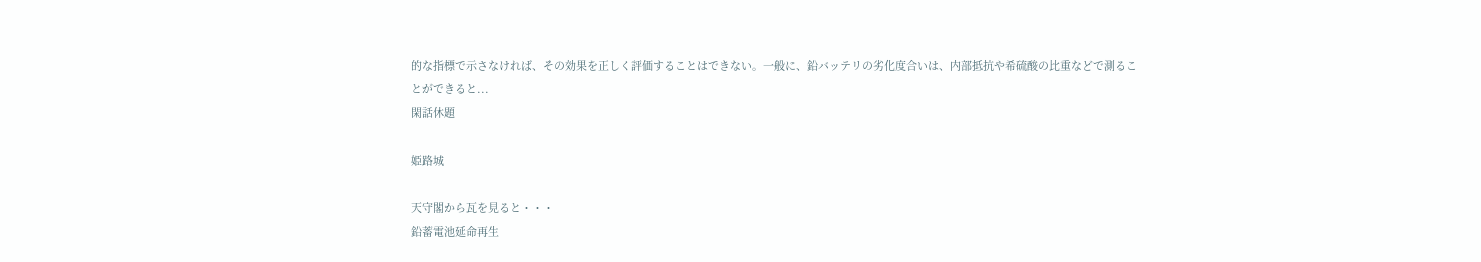的な指標で示さなければ、その効果を正しく評価することはできない。一般に、鉛バッテリの劣化度合いは、内部抵抗や希硫酸の比重などで測ることができると...
閑話休題

姫路城

天守閣から瓦を見ると・・・
鉛蓄電池延命再生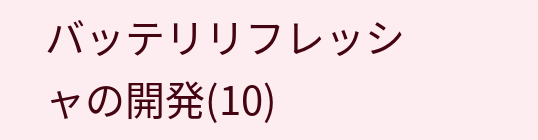バッテリリフレッシャの開発(10)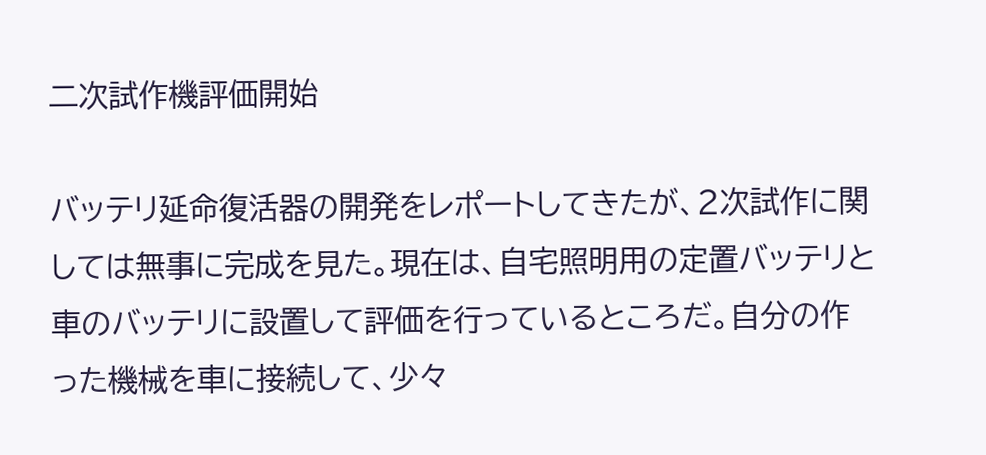二次試作機評価開始

バッテリ延命復活器の開発をレポートしてきたが、2次試作に関しては無事に完成を見た。現在は、自宅照明用の定置バッテリと車のバッテリに設置して評価を行っているところだ。自分の作った機械を車に接続して、少々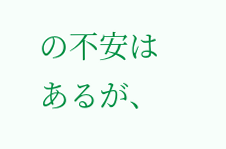の不安はあるが、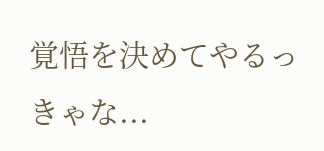覚悟を決めてやるっきゃな...